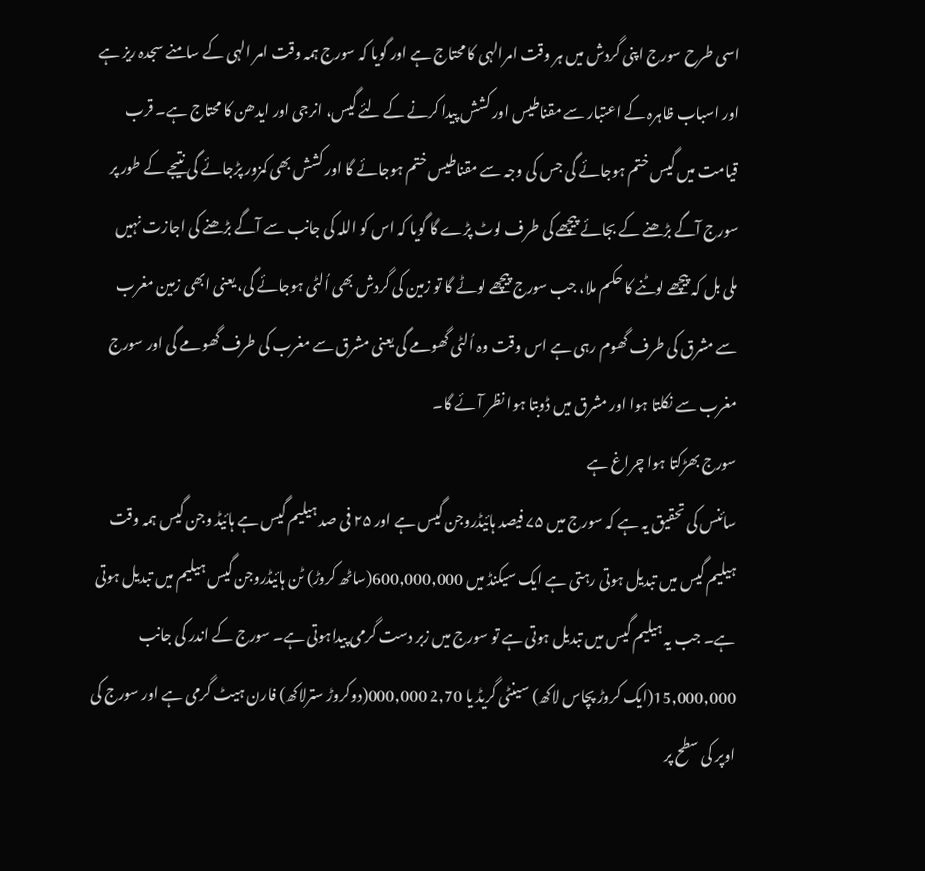اسی طرح سورج اپنی گردش میں ہر وقت امرالہی کا محتاج ہے اور گویا کہ سورج ہمہ وقت امر الہی کے سامنے سجدہ ریز ہے اور اسباب ظاہرہ کے اعتبار سے مقناطیس اور کشش پیدا کرنے کے لئے گیس، انرجی اور ایدھن کا محتاج ہے۔ قرب قیامت میں گیس ختم ہوجائے گی جس کی وجہ سے مقناطیس ختم ہوجائے گا اور کشش بھی کمزور پڑجائے گی نتیجے کے طور پر سورج آگے بڑھنے کے بجائے پیچھے کی طرف لوٹ پڑے گا گویا کہ اس کو اللہ کی جانب سے آگے بڑھنے کی اجازت نہیں ملی بل کہ پیچھے لوٹنے کا حکم ملا، جب سورج پیچھے لوٹے گا تو زمین کی گردش بھی اُلٹی ہوجائے گی، یعنی ابھی زمین مغرب سے مشرق کی طرف گھوم رہی ہے اس وقت وہ اُلٹی گھومے گی یعنی مشرق سے مغرب کی طرف گھومے گی اور سورج مغرب سے نکلتا ہوا اور مشرق میں ڈوبتا ہوا نظر آئے گا۔
سورج بھڑکتا ہوا چراغ ہے
سائنس کی تحقیق یہ ہے کہ سورج میں ۷۵ فیصد ہائیڈروجن گیس ہے اور ۲۵ فی صد ہیلیم گیس ہے ہائیڈ وجن گیس ہمہ وقت ہیلیم گیس میں تبدیل ہوتی رہتی ہے ایک سیکنڈ میں 600,000,000(ساٹھ کروڑ) ٹن ہائیڈروجن گیس ہیلیم میں تبدیل ہوتی ہے۔ جب یہ ہیلیم گیس میں تبدیل ہوتی ہے تو سورج میں زبر دست گرمی پیداہوتی ہے۔ سورج کے اندر کی جانب 15,000,000(ایک کروڑ پچاس لاکھ) سینٹی گریڈ یا 2,70 000,000(دوکروڑ سترلاکھ) فارن ہیٹ گرمی ہے اور سورج کی اوپر کی سطح پر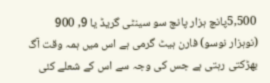5,500پانچ ہزار پانچ سو سینٹی گریڈ یا 9, 900 (نوہزار نوسو) فارن ہیٹ گرمی ہے اس میں ہمہ وقت آگ بھڑکتی رہتی ہے جس کی وجہ سے اس کے شعلے کئی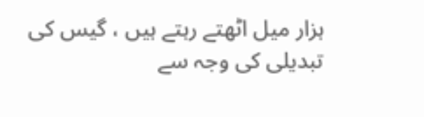ہزار میل اٹھتے رہتے ہیں ، گیس کی تبدیلی کی وجہ سے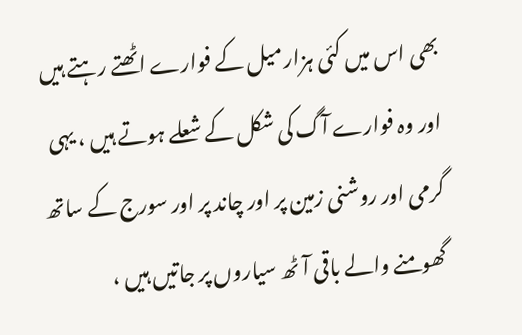بھی اس میں کئی ہزار میل کے فوارے اٹھتے رہتے ہیں اور وہ فوارے آگ کی شکل کے شعلے ہوتے ہیں ، یہی گرمی اور روشنی زمین پر اور چاند پر اور سورج کے ساتھ گھومنے والے باقی آٹھ سیاروں پر جاتیں ہیں ،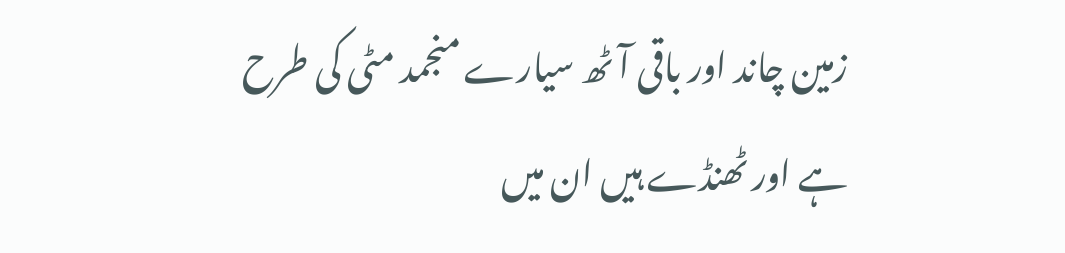زمین چاند اور باقی آٹھ سیارے منجمد مٹی کی طرح ہے اور ٹھنڈے ہیں ان میں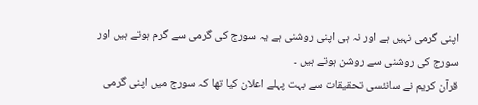اپنی گرمی نہیں ہے اور نہ ہی اپنی روشنی ہے یہ سورج کی گرمی سے گرم ہوتے ہیں اور سورج کی روشنی سے روشن ہوتے ہیں ۔
قرآن کریم نے سانئسی تحقیقات سے بہت پہلے اعلان کیا تھا کہ سورج میں اپنی گرمی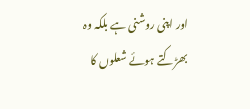اور اپنی روشنی ہے بلکہ وہ بھڑکتے ہوئے شعلوں کا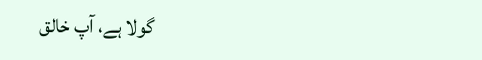گولا ہے، آپ خالق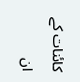کائنات کے ان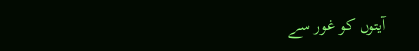آیتوں کو غور سے